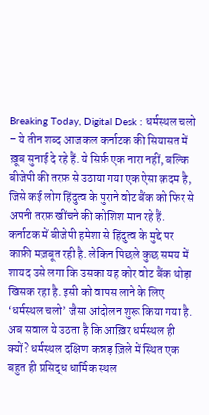Breaking Today, Digital Desk : धर्मस्थल चलो – ये तीन शब्द आजकल कर्नाटक की सियासत में ख़ूब सुनाई दे रहे हैं. ये सिर्फ़ एक नारा नहीं, बल्कि बीजेपी की तरफ़ से उठाया गया एक ऐसा क़दम है, जिसे कई लोग हिंदुत्व के पुराने वोट बैंक को फिर से अपनी तरफ़ खींचने की कोशिश मान रहे हैं. कर्नाटक में बीजेपी हमेशा से हिंदुत्व के मुद्दे पर काफ़ी मज़बूत रही है. लेकिन पिछले कुछ समय में शायद उसे लगा कि उसका यह कोर वोट बैंक थोड़ा खिसक रहा है. इसी को वापस लाने के लिए ‘धर्मस्थल चलो’ जैसा आंदोलन शुरू किया गया है.
अब सवाल ये उठता है कि आख़िर धर्मस्थल ही क्यों? धर्मस्थल दक्षिण कन्नड़ ज़िले में स्थित एक बहुत ही प्रसिद्ध धार्मिक स्थल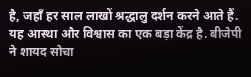है, जहाँ हर साल लाखों श्रद्धालु दर्शन करने आते हैं. यह आस्था और विश्वास का एक बड़ा केंद्र है. बीजेपी ने शायद सोचा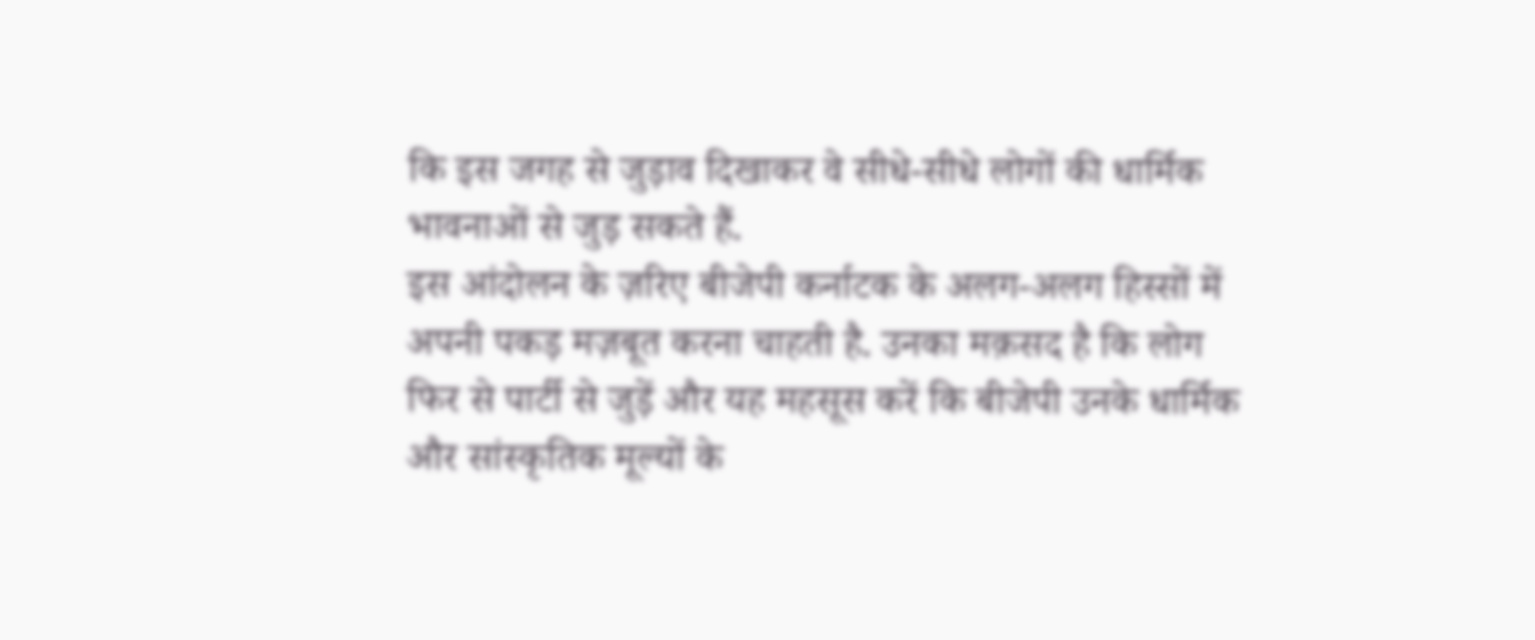कि इस जगह से जुड़ाव दिखाकर वे सीधे-सीधे लोगों की धार्मिक भावनाओं से जुड़ सकते हैं.
इस आंदोलन के ज़रिए बीजेपी कर्नाटक के अलग-अलग हिस्सों में अपनी पकड़ मज़बूत करना चाहती है. उनका मक़सद है कि लोग फिर से पार्टी से जुड़ें और यह महसूस करें कि बीजेपी उनके धार्मिक और सांस्कृतिक मूल्यों के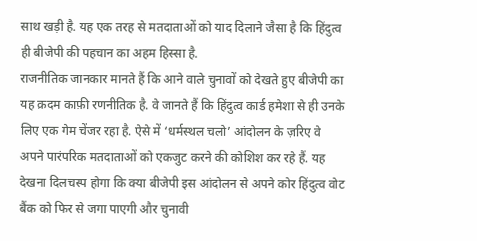साथ खड़ी है. यह एक तरह से मतदाताओं को याद दिलाने जैसा है कि हिंदुत्व ही बीजेपी की पहचान का अहम हिस्सा है.
राजनीतिक जानकार मानते हैं कि आने वाले चुनावों को देखते हुए बीजेपी का यह क़दम काफ़ी रणनीतिक है. वे जानते हैं कि हिंदुत्व कार्ड हमेशा से ही उनके लिए एक गेम चेंजर रहा है. ऐसे में ‘धर्मस्थल चलो’ आंदोलन के ज़रिए वे अपने पारंपरिक मतदाताओं को एकजुट करने की कोशिश कर रहे हैं. यह देखना दिलचस्प होगा कि क्या बीजेपी इस आंदोलन से अपने कोर हिंदुत्व वोट बैंक को फिर से जगा पाएगी और चुनावी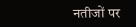नतीजों पर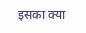इसका क्या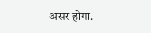असर होगा.